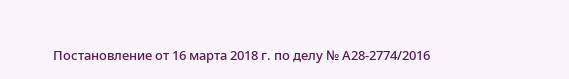Постановление от 16 марта 2018 г. по делу № А28-2774/2016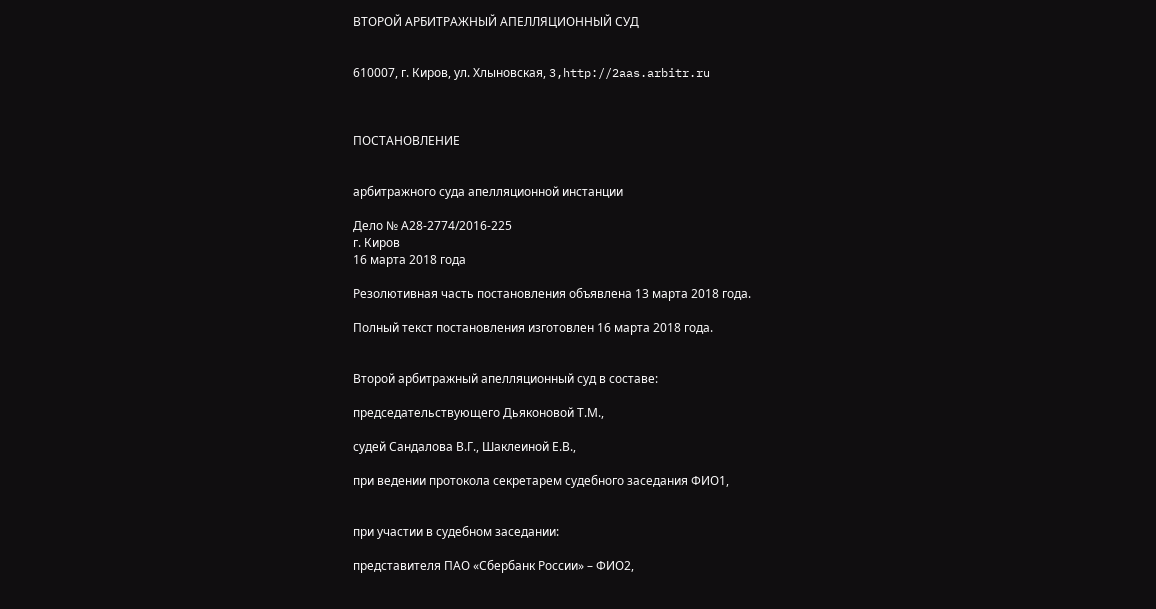ВТОРОЙ АРБИТРАЖНЫЙ АПЕЛЛЯЦИОННЫЙ СУД


610007, г. Киров, ул. Хлыновская, 3,http://2aas.arbitr.ru



ПОСТАНОВЛЕНИЕ


арбитражного суда апелляционной инстанции

Дело № А28-2774/2016-225
г. Киров
16 марта 2018 года

Резолютивная часть постановления объявлена 13 марта 2018 года.

Полный текст постановления изготовлен 16 марта 2018 года.


Второй арбитражный апелляционный суд в составе:

председательствующего Дьяконовой Т.М.,

судей Сандалова В.Г., Шаклеиной Е.В.,

при ведении протокола секретарем судебного заседания ФИО1,


при участии в судебном заседании:

представителя ПАО «Сбербанк России» – ФИО2,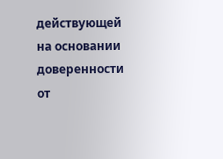действующей на основании доверенности от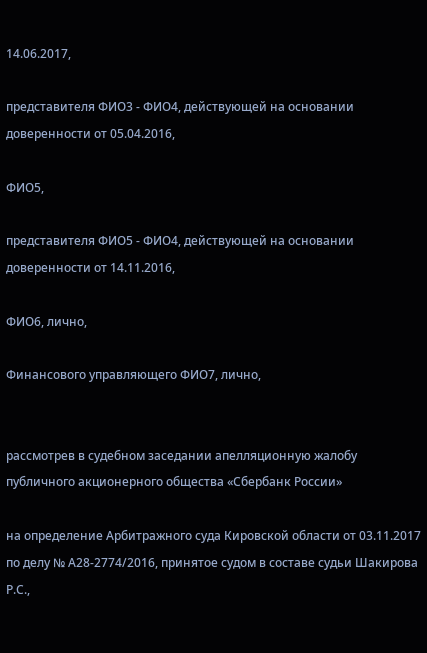14.06.2017,

представителя ФИО3 - ФИО4, действующей на основании доверенности от 05.04.2016,

ФИО5,

представителя ФИО5 - ФИО4, действующей на основании доверенности от 14.11.2016,

ФИО6, лично,

Финансового управляющего ФИО7, лично,


рассмотрев в судебном заседании апелляционную жалобу публичного акционерного общества «Сбербанк России»

на определение Арбитражного суда Кировской области от 03.11.2017 по делу № А28-2774/2016, принятое судом в составе судьи Шакирова Р.С.,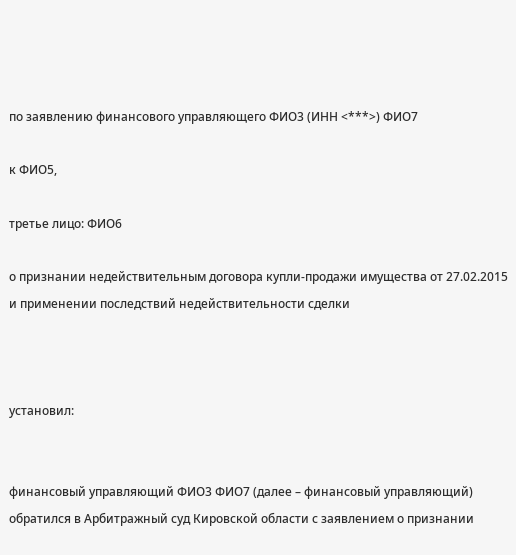по заявлению финансового управляющего ФИО3 (ИНН <***>) ФИО7

к ФИО5,

третье лицо: ФИО6

о признании недействительным договора купли-продажи имущества от 27.02.2015 и применении последствий недействительности сделки



установил:


финансовый управляющий ФИО3 ФИО7 (далее – финансовый управляющий) обратился в Арбитражный суд Кировской области с заявлением о признании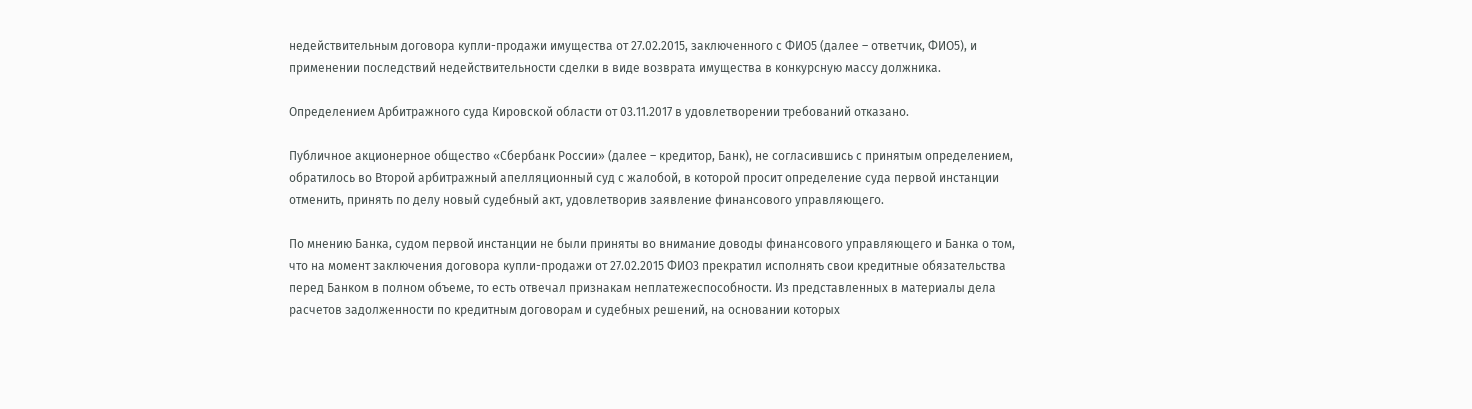недействительным договора купли-продажи имущества от 27.02.2015, заключенного с ФИО5 (далее – ответчик, ФИО5), и применении последствий недействительности сделки в виде возврата имущества в конкурсную массу должника.

Определением Арбитражного суда Кировской области от 03.11.2017 в удовлетворении требований отказано.

Публичное акционерное общество «Сбербанк России» (далее – кредитор, Банк), не согласившись с принятым определением, обратилось во Второй арбитражный апелляционный суд с жалобой, в которой просит определение суда первой инстанции отменить, принять по делу новый судебный акт, удовлетворив заявление финансового управляющего.

По мнению Банка, судом первой инстанции не были приняты во внимание доводы финансового управляющего и Банка о том, что на момент заключения договора купли-продажи от 27.02.2015 ФИО3 прекратил исполнять свои кредитные обязательства перед Банком в полном объеме, то есть отвечал признакам неплатежеспособности. Из представленных в материалы дела расчетов задолженности по кредитным договорам и судебных решений, на основании которых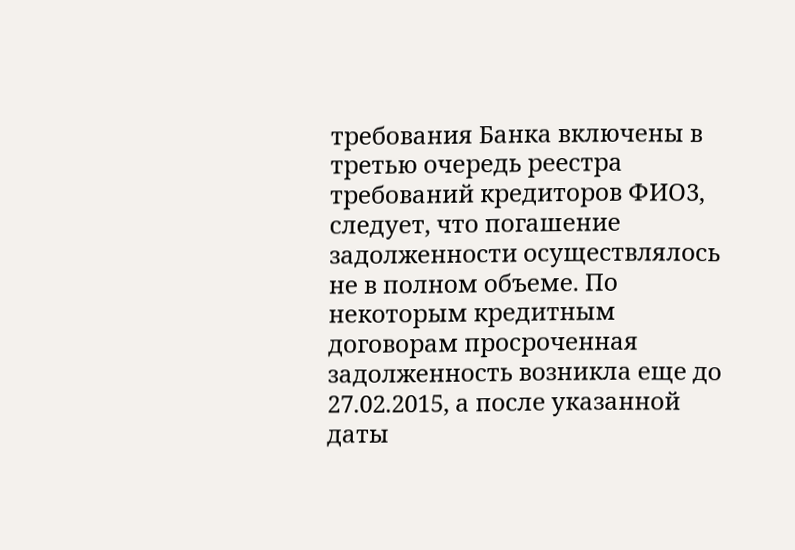требования Банка включены в третью очередь реестра требований кредиторов ФИО3, следует, что погашение задолженности осуществлялось не в полном объеме. По некоторым кредитным договорам просроченная задолженность возникла еще до 27.02.2015, а после указанной даты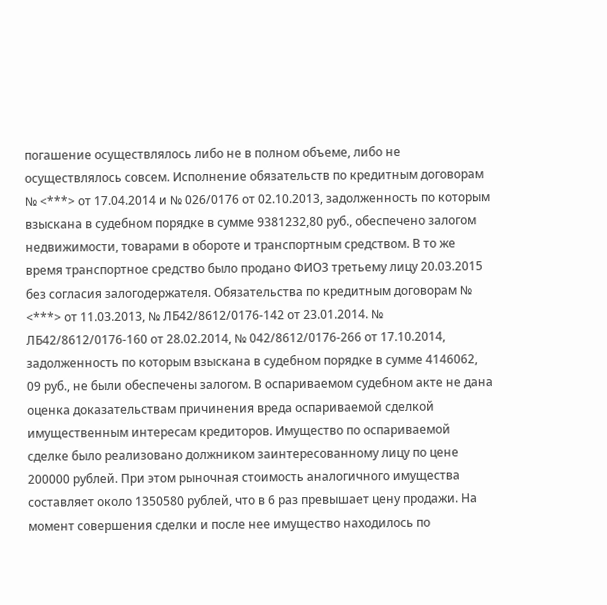погашение осуществлялось либо не в полном объеме, либо не осуществлялось совсем. Исполнение обязательств по кредитным договорам № <***> от 17.04.2014 и № 026/0176 от 02.10.2013, задолженность по которым взыскана в судебном порядке в сумме 9381232,80 руб., обеспечено залогом недвижимости, товарами в обороте и транспортным средством. В то же время транспортное средство было продано ФИО3 третьему лицу 20.03.2015 без согласия залогодержателя. Обязательства по кредитным договорам № <***> от 11.03.2013, № ЛБ42/8612/0176-142 от 23.01.2014. № ЛБ42/8612/0176-160 от 28.02.2014, № 042/8612/0176-266 от 17.10.2014, задолженность по которым взыскана в судебном порядке в сумме 4146062, 09 руб., не были обеспечены залогом. В оспариваемом судебном акте не дана оценка доказательствам причинения вреда оспариваемой сделкой имущественным интересам кредиторов. Имущество по оспариваемой сделке было реализовано должником заинтересованному лицу по цене 200000 рублей. При этом рыночная стоимость аналогичного имущества составляет около 1350580 рублей, что в 6 раз превышает цену продажи. На момент совершения сделки и после нее имущество находилось по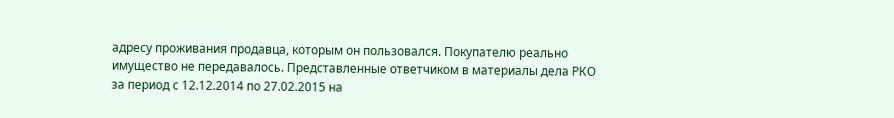адресу проживания продавца, которым он пользовался. Покупателю реально имущество не передавалось. Представленные ответчиком в материалы дела РКО за период с 12.12.2014 по 27.02.2015 на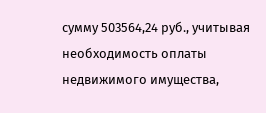сумму 503564,24 руб., учитывая необходимость оплаты недвижимого имущества,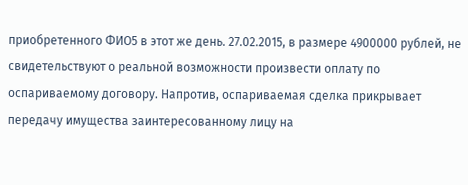приобретенного ФИО5 в этот же день. 27.02.2015, в размере 4900000 рублей, не свидетельствуют о реальной возможности произвести оплату по оспариваемому договору. Напротив, оспариваемая сделка прикрывает передачу имущества заинтересованному лицу на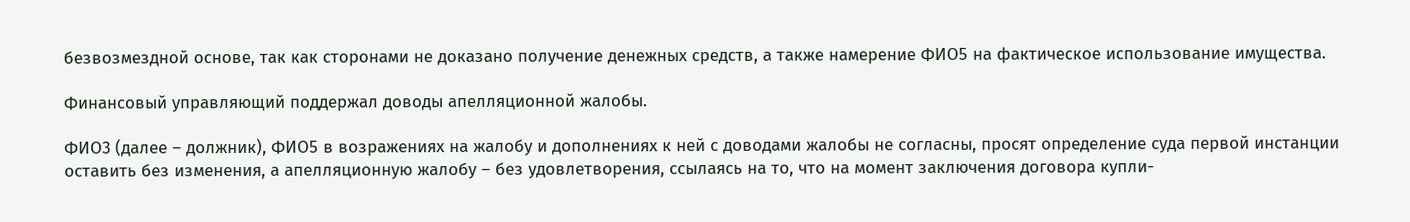безвозмездной основе, так как сторонами не доказано получение денежных средств, а также намерение ФИО5 на фактическое использование имущества.

Финансовый управляющий поддержал доводы апелляционной жалобы.

ФИО3 (далее – должник), ФИО5 в возражениях на жалобу и дополнениях к ней с доводами жалобы не согласны, просят определение суда первой инстанции оставить без изменения, а апелляционную жалобу – без удовлетворения, ссылаясь на то, что на момент заключения договора купли-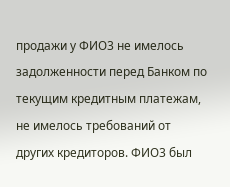продажи у ФИО3 не имелось задолженности перед Банком по текущим кредитным платежам, не имелось требований от других кредиторов. ФИО3 был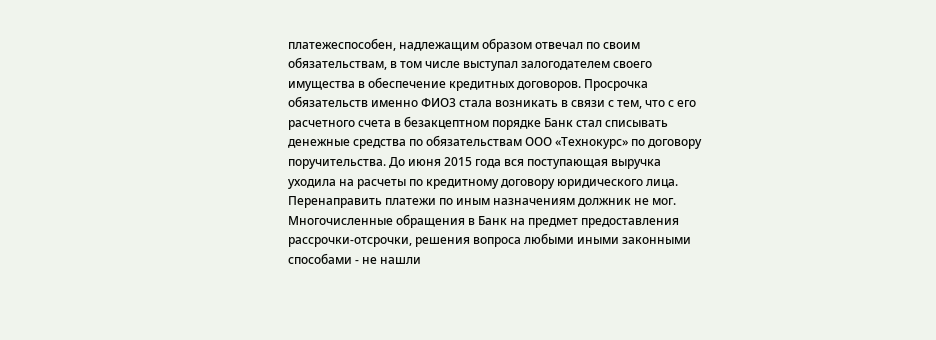платежеспособен, надлежащим образом отвечал по своим обязательствам, в том числе выступал залогодателем своего имущества в обеспечение кредитных договоров. Просрочка обязательств именно ФИО3 стала возникать в связи с тем, что с его расчетного счета в безакцептном порядке Банк стал списывать денежные средства по обязательствам ООО «Технокурс» по договору поручительства. До июня 2015 года вся поступающая выручка уходила на расчеты по кредитному договору юридического лица. Перенаправить платежи по иным назначениям должник не мог. Многочисленные обращения в Банк на предмет предоставления рассрочки-отсрочки, решения вопроса любыми иными законными способами - не нашли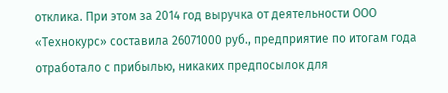отклика. При этом за 2014 год выручка от деятельности ООО «Технокурс» составила 26071000 руб., предприятие по итогам года отработало с прибылью, никаких предпосылок для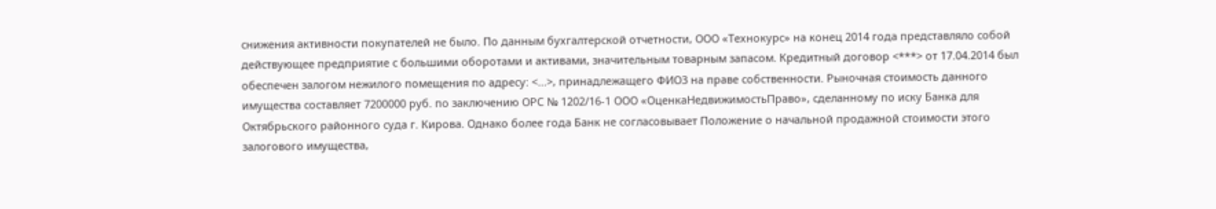снижения активности покупателей не было. По данным бухгалтерской отчетности, ООО «Технокурс» на конец 2014 года представляло собой действующее предприятие с большими оборотами и активами, значительным товарным запасом. Кредитный договор <***> от 17.04.2014 был обеспечен залогом нежилого помещения по адресу: <...>, принадлежащего ФИО3 на праве собственности. Рыночная стоимость данного имущества составляет 7200000 руб. по заключению ОРС № 1202/16-1 ООО «ОценкаНедвижимостьПраво», сделанному по иску Банка для Октябрьского районного суда г. Кирова. Однако более года Банк не согласовывает Положение о начальной продажной стоимости этого залогового имущества,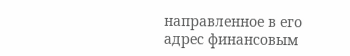направленное в его адрес финансовым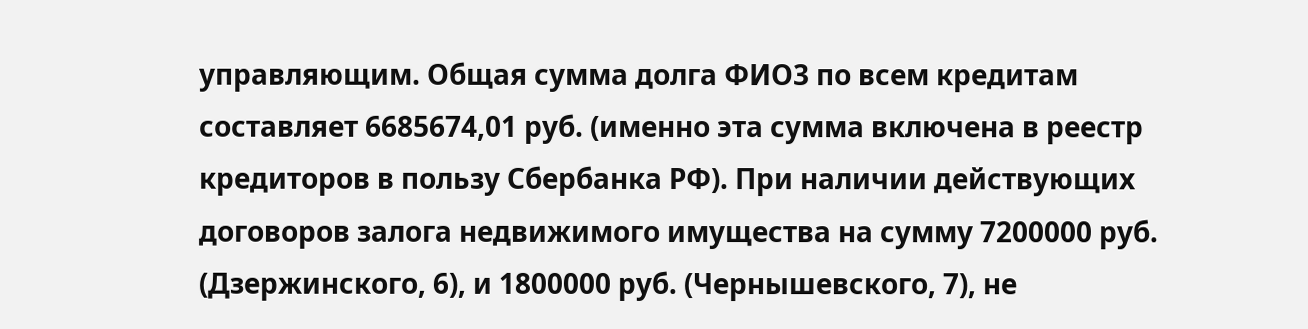управляющим. Общая сумма долга ФИО3 по всем кредитам составляет 6685674,01 руб. (именно эта сумма включена в реестр кредиторов в пользу Сбербанка РФ). При наличии действующих договоров залога недвижимого имущества на сумму 7200000 руб. (Дзержинского, 6), и 1800000 руб. (Чернышевского, 7), не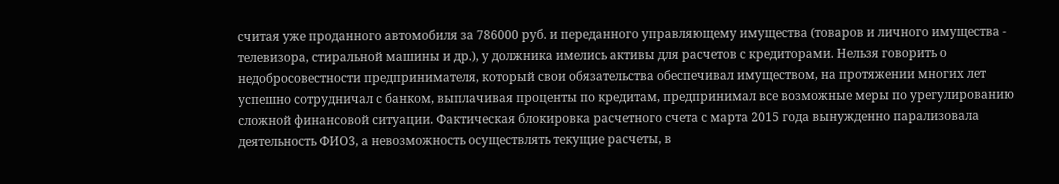считая уже проданного автомобиля за 786000 руб. и переданного управляющему имущества (товаров и личного имущества - телевизора, стиральной машины и др.), у должника имелись активы для расчетов с кредиторами. Нельзя говорить о недобросовестности предпринимателя, который свои обязательства обеспечивал имуществом, на протяжении многих лет успешно сотрудничал с банком, выплачивая проценты по кредитам, предпринимал все возможные меры по урегулированию сложной финансовой ситуации. Фактическая блокировка расчетного счета с марта 2015 года вынужденно парализовала деятельность ФИО3, а невозможность осуществлять текущие расчеты, в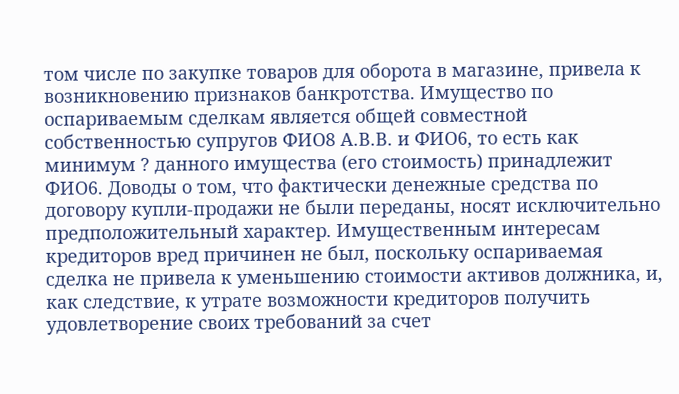том числе по закупке товаров для оборота в магазине, привела к возникновению признаков банкротства. Имущество по оспариваемым сделкам является общей совместной собственностью супругов ФИО8 А.В.В. и ФИО6, то есть как минимум ? данного имущества (его стоимость) принадлежит ФИО6. Доводы о том, что фактически денежные средства по договору купли-продажи не были переданы, носят исключительно предположительный характер. Имущественным интересам кредиторов вред причинен не был, поскольку оспариваемая сделка не привела к уменьшению стоимости активов должника, и, как следствие, к утрате возможности кредиторов получить удовлетворение своих требований за счет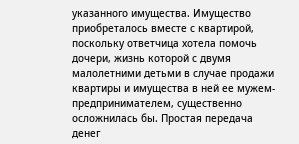указанного имущества. Имущество приобреталось вместе с квартирой, поскольку ответчица хотела помочь дочери, жизнь которой с двумя малолетними детьми в случае продажи квартиры и имущества в ней ее мужем-предпринимателем, существенно осложнилась бы. Простая передача денег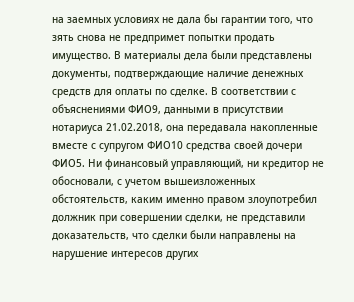на заемных условиях не дала бы гарантии того, что зять снова не предпримет попытки продать имущество. В материалы дела были представлены документы, подтверждающие наличие денежных средств для оплаты по сделке. В соответствии с объяснениями ФИО9, данными в присутствии нотариуса 21.02.2018, она передавала накопленные вместе с супругом ФИО10 средства своей дочери ФИО5. Ни финансовый управляющий, ни кредитор не обосновали, с учетом вышеизложенных обстоятельств, каким именно правом злоупотребил должник при совершении сделки, не представили доказательств, что сделки были направлены на нарушение интересов других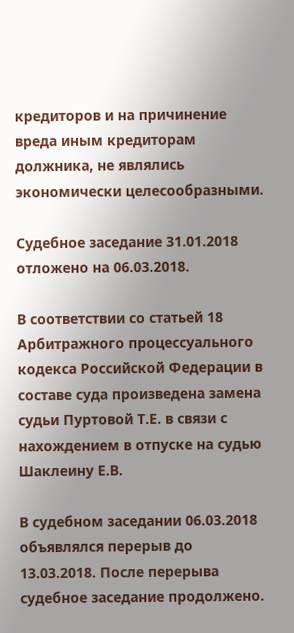кредиторов и на причинение вреда иным кредиторам должника, не являлись экономически целесообразными.

Судебное заседание 31.01.2018 отложено на 06.03.2018.

В соответствии со статьей 18 Арбитражного процессуального кодекса Российской Федерации в составе суда произведена замена судьи Пуртовой Т.Е. в связи с нахождением в отпуске на судью Шаклеину Е.В.

В судебном заседании 06.03.2018 объявлялся перерыв до 13.03.2018. После перерыва судебное заседание продолжено.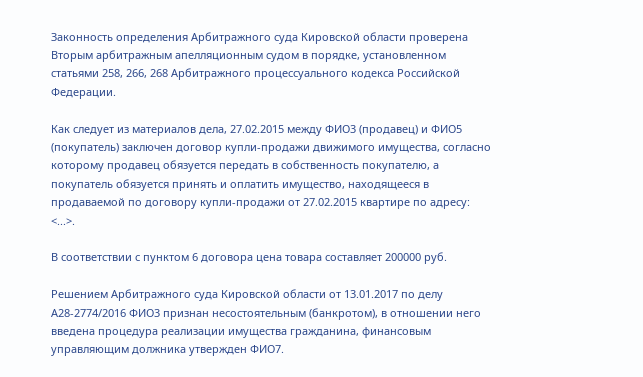Законность определения Арбитражного суда Кировской области проверена Вторым арбитражным апелляционным судом в порядке, установленном статьями 258, 266, 268 Арбитражного процессуального кодекса Российской Федерации.

Как следует из материалов дела, 27.02.2015 между ФИО3 (продавец) и ФИО5 (покупатель) заключен договор купли-продажи движимого имущества, согласно которому продавец обязуется передать в собственность покупателю, а покупатель обязуется принять и оплатить имущество, находящееся в продаваемой по договору купли-продажи от 27.02.2015 квартире по адресу: <...>.

В соответствии с пунктом 6 договора цена товара составляет 200000 руб.

Решением Арбитражного суда Кировской области от 13.01.2017 по делу А28-2774/2016 ФИО3 признан несостоятельным (банкротом), в отношении него введена процедура реализации имущества гражданина, финансовым управляющим должника утвержден ФИО7.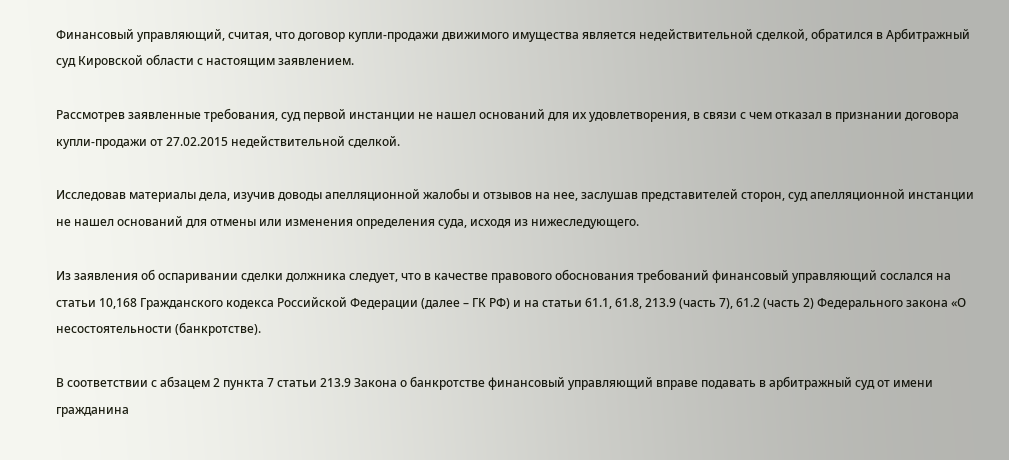Финансовый управляющий, считая, что договор купли-продажи движимого имущества является недействительной сделкой, обратился в Арбитражный суд Кировской области с настоящим заявлением.

Рассмотрев заявленные требования, суд первой инстанции не нашел оснований для их удовлетворения, в связи с чем отказал в признании договора купли-продажи от 27.02.2015 недействительной сделкой.

Исследовав материалы дела, изучив доводы апелляционной жалобы и отзывов на нее, заслушав представителей сторон, суд апелляционной инстанции не нашел оснований для отмены или изменения определения суда, исходя из нижеследующего.

Из заявления об оспаривании сделки должника следует, что в качестве правового обоснования требований финансовый управляющий сослался на статьи 10,168 Гражданского кодекса Российской Федерации (далее – ГК РФ) и на статьи 61.1, 61.8, 213.9 (часть 7), 61.2 (часть 2) Федерального закона «О несостоятельности (банкротстве).

В соответствии с абзацем 2 пункта 7 статьи 213.9 Закона о банкротстве финансовый управляющий вправе подавать в арбитражный суд от имени гражданина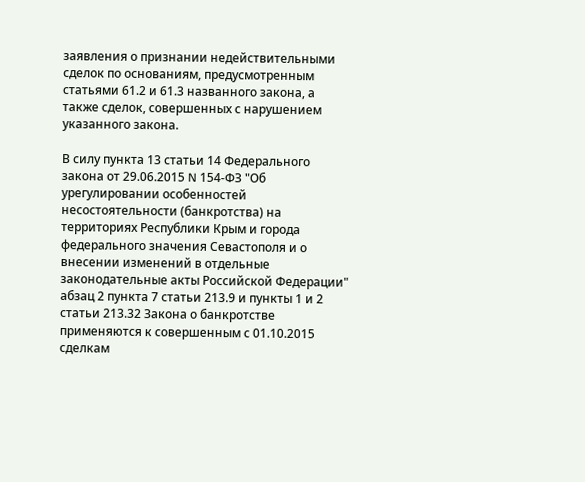заявления о признании недействительными сделок по основаниям, предусмотренным статьями 61.2 и 61.3 названного закона, а также сделок, совершенных с нарушением указанного закона.

В силу пункта 13 статьи 14 Федерального закона от 29.06.2015 N 154-ФЗ "Об урегулировании особенностей несостоятельности (банкротства) на территориях Республики Крым и города федерального значения Севастополя и о внесении изменений в отдельные законодательные акты Российской Федерации" абзац 2 пункта 7 статьи 213.9 и пункты 1 и 2 статьи 213.32 Закона о банкротстве применяются к совершенным с 01.10.2015 сделкам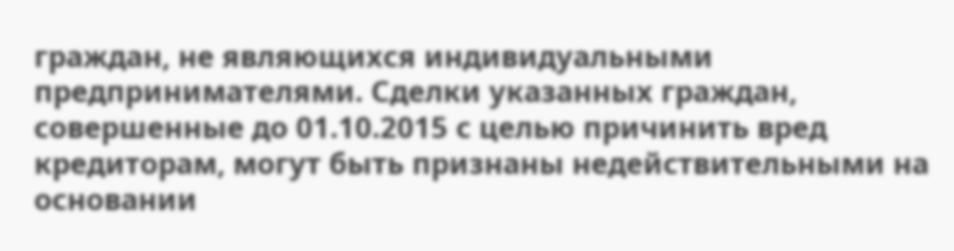граждан, не являющихся индивидуальными предпринимателями. Сделки указанных граждан, совершенные до 01.10.2015 с целью причинить вред кредиторам, могут быть признаны недействительными на основании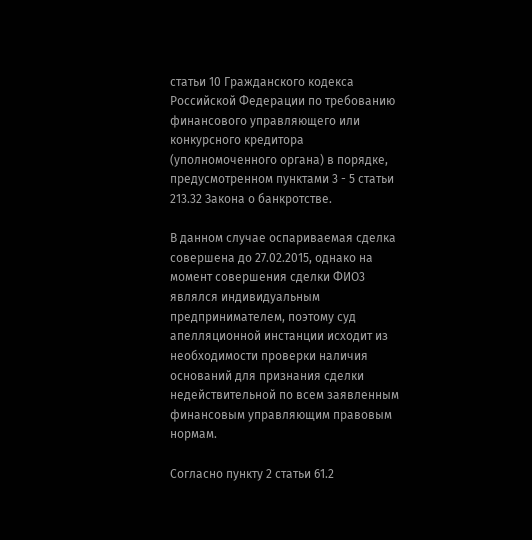статьи 10 Гражданского кодекса Российской Федерации по требованию финансового управляющего или конкурсного кредитора (уполномоченного органа) в порядке, предусмотренном пунктами 3 - 5 статьи 213.32 Закона о банкротстве.

В данном случае оспариваемая сделка совершена до 27.02.2015, однако на момент совершения сделки ФИО3 являлся индивидуальным предпринимателем, поэтому суд апелляционной инстанции исходит из необходимости проверки наличия оснований для признания сделки недействительной по всем заявленным финансовым управляющим правовым нормам.

Согласно пункту 2 статьи 61.2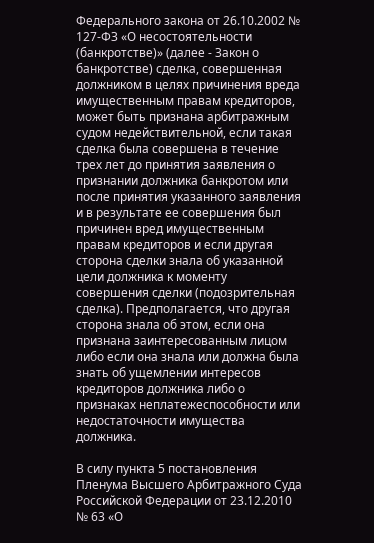Федерального закона от 26.10.2002 № 127-ФЗ «О несостоятельности (банкротстве)» (далее - Закон о банкротстве) сделка, совершенная должником в целях причинения вреда имущественным правам кредиторов, может быть признана арбитражным судом недействительной, если такая сделка была совершена в течение трех лет до принятия заявления о признании должника банкротом или после принятия указанного заявления и в результате ее совершения был причинен вред имущественным правам кредиторов и если другая сторона сделки знала об указанной цели должника к моменту совершения сделки (подозрительная сделка). Предполагается, что другая сторона знала об этом, если она признана заинтересованным лицом либо если она знала или должна была знать об ущемлении интересов кредиторов должника либо о признаках неплатежеспособности или недостаточности имущества должника.

В силу пункта 5 постановления Пленума Высшего Арбитражного Суда Российской Федерации от 23.12.2010 № 63 «О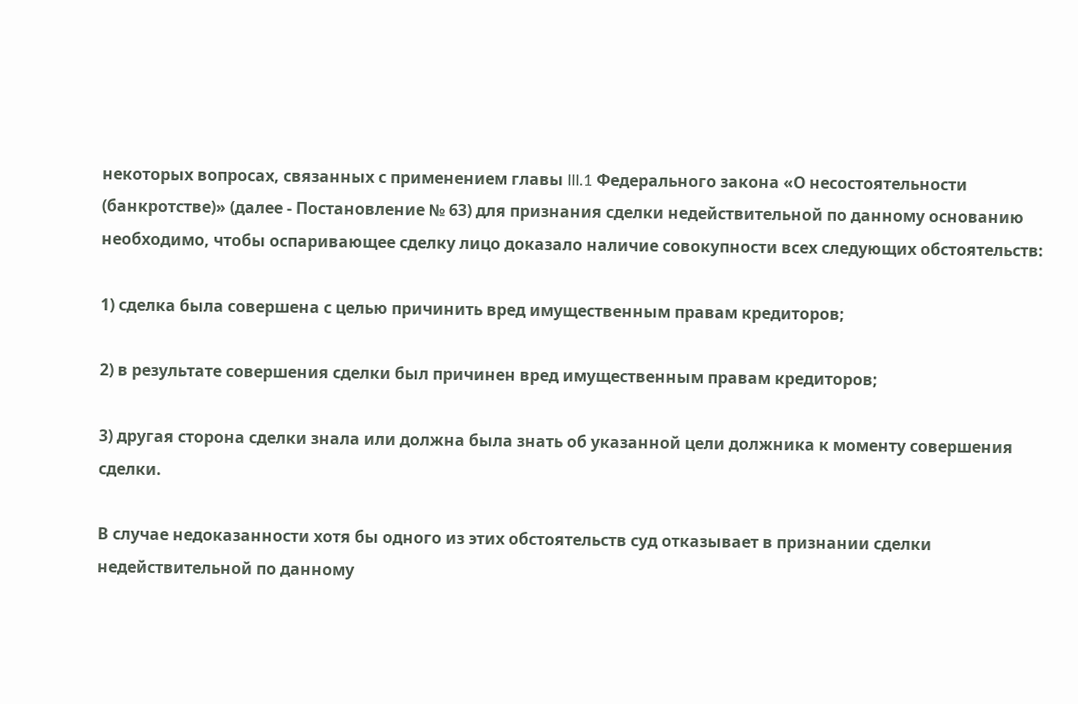некоторых вопросах, связанных с применением главы III.1 Федерального закона «О несостоятельности (банкротстве)» (далее - Постановление № 63) для признания сделки недействительной по данному основанию необходимо, чтобы оспаривающее сделку лицо доказало наличие совокупности всех следующих обстоятельств:

1) сделка была совершена с целью причинить вред имущественным правам кредиторов;

2) в результате совершения сделки был причинен вред имущественным правам кредиторов;

3) другая сторона сделки знала или должна была знать об указанной цели должника к моменту совершения сделки.

В случае недоказанности хотя бы одного из этих обстоятельств суд отказывает в признании сделки недействительной по данному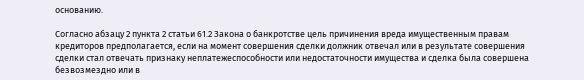основанию.

Согласно абзацу 2 пункта 2 статьи 61.2 Закона о банкротстве цель причинения вреда имущественным правам кредиторов предполагается, если на момент совершения сделки должник отвечал или в результате совершения сделки стал отвечать признаку неплатежеспособности или недостаточности имущества и сделка была совершена безвозмездно или в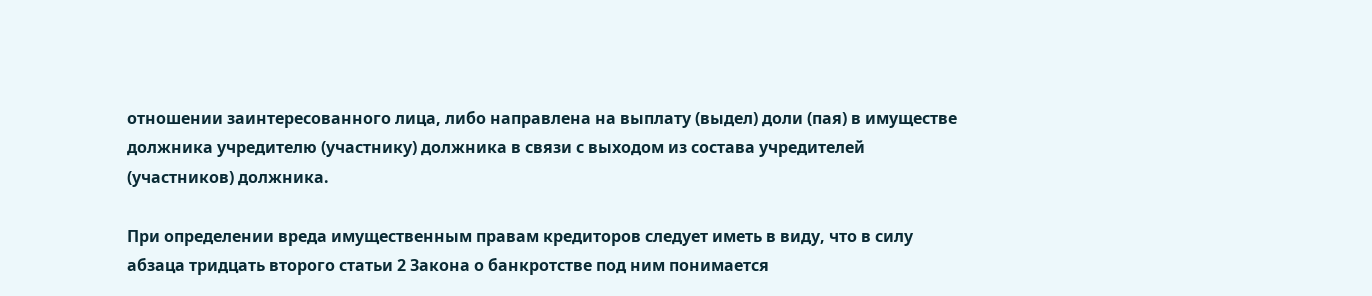отношении заинтересованного лица, либо направлена на выплату (выдел) доли (пая) в имуществе должника учредителю (участнику) должника в связи с выходом из состава учредителей (участников) должника.

При определении вреда имущественным правам кредиторов следует иметь в виду, что в силу абзаца тридцать второго статьи 2 Закона о банкротстве под ним понимается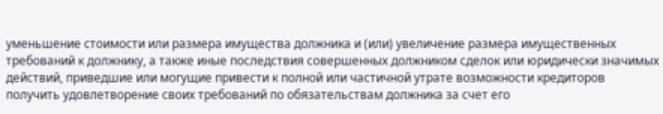уменьшение стоимости или размера имущества должника и (или) увеличение размера имущественных требований к должнику, а также иные последствия совершенных должником сделок или юридически значимых действий, приведшие или могущие привести к полной или частичной утрате возможности кредиторов получить удовлетворение своих требований по обязательствам должника за счет его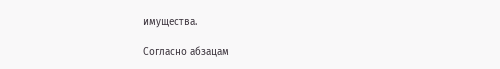имущества.

Согласно абзацам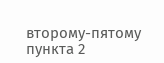второму-пятому пункта 2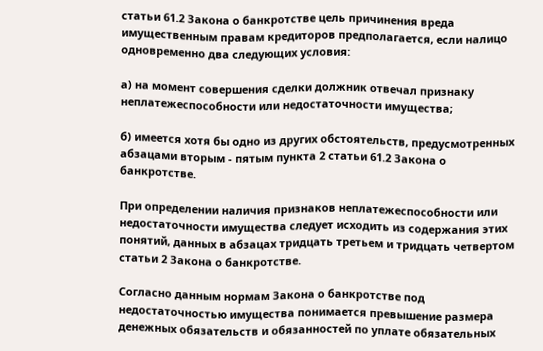статьи 61.2 Закона о банкротстве цель причинения вреда имущественным правам кредиторов предполагается, если налицо одновременно два следующих условия:

а) на момент совершения сделки должник отвечал признаку неплатежеспособности или недостаточности имущества;

б) имеется хотя бы одно из других обстоятельств, предусмотренных абзацами вторым - пятым пункта 2 статьи 61.2 Закона о банкротстве.

При определении наличия признаков неплатежеспособности или недостаточности имущества следует исходить из содержания этих понятий, данных в абзацах тридцать третьем и тридцать четвертом статьи 2 Закона о банкротстве.

Согласно данным нормам Закона о банкротстве под недостаточностью имущества понимается превышение размера денежных обязательств и обязанностей по уплате обязательных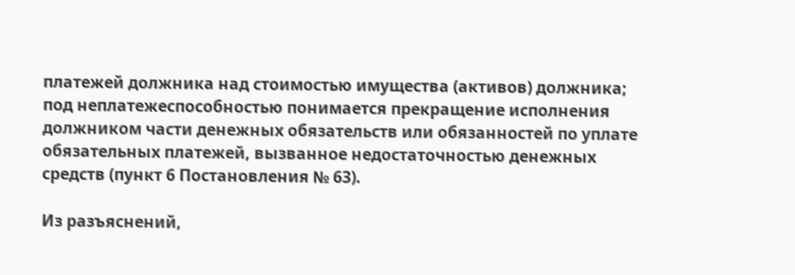платежей должника над стоимостью имущества (активов) должника; под неплатежеспособностью понимается прекращение исполнения должником части денежных обязательств или обязанностей по уплате обязательных платежей, вызванное недостаточностью денежных средств (пункт 6 Постановления № 63).

Из разъяснений,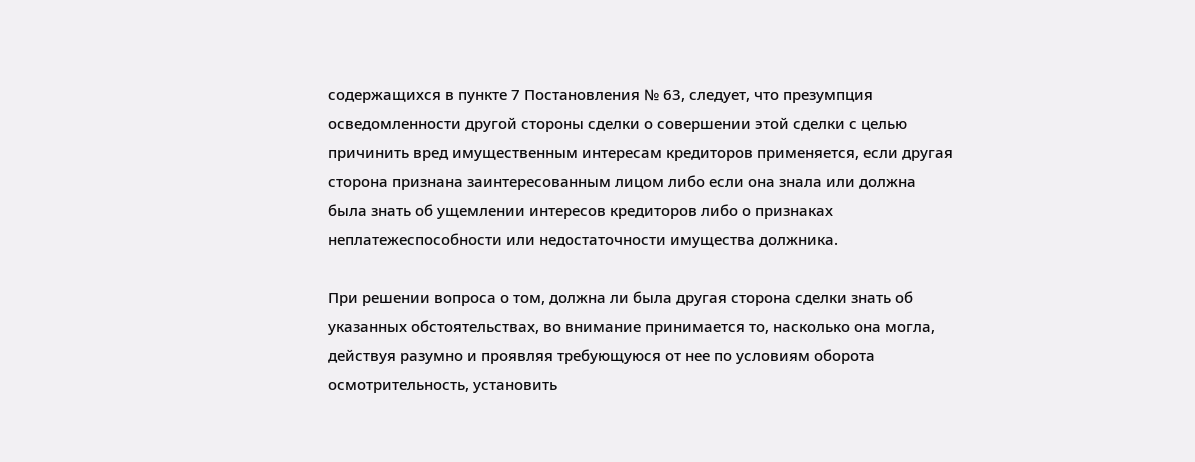содержащихся в пункте 7 Постановления № 63, следует, что презумпция осведомленности другой стороны сделки о совершении этой сделки с целью причинить вред имущественным интересам кредиторов применяется, если другая сторона признана заинтересованным лицом либо если она знала или должна была знать об ущемлении интересов кредиторов либо о признаках неплатежеспособности или недостаточности имущества должника.

При решении вопроса о том, должна ли была другая сторона сделки знать об указанных обстоятельствах, во внимание принимается то, насколько она могла, действуя разумно и проявляя требующуюся от нее по условиям оборота осмотрительность, установить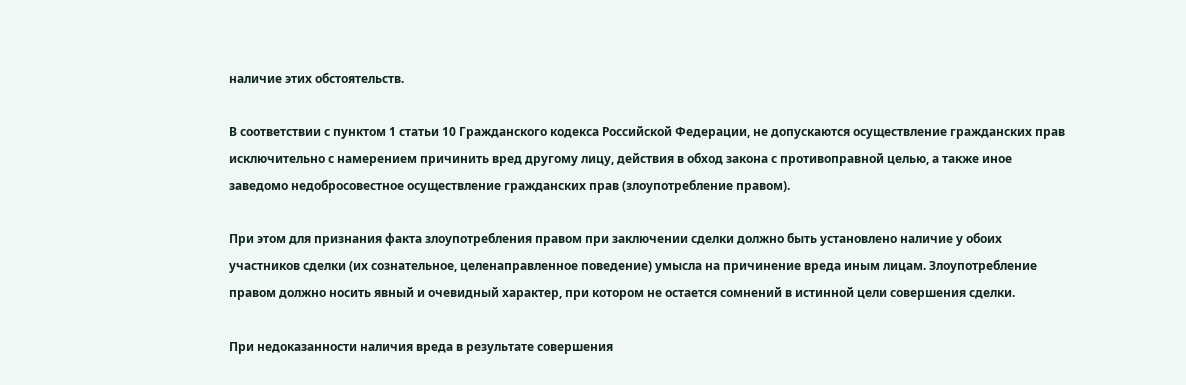наличие этих обстоятельств.

В соответствии с пунктом 1 статьи 10 Гражданского кодекса Российской Федерации, не допускаются осуществление гражданских прав исключительно с намерением причинить вред другому лицу, действия в обход закона с противоправной целью, а также иное заведомо недобросовестное осуществление гражданских прав (злоупотребление правом).

При этом для признания факта злоупотребления правом при заключении сделки должно быть установлено наличие у обоих участников сделки (их сознательное, целенаправленное поведение) умысла на причинение вреда иным лицам. Злоупотребление правом должно носить явный и очевидный характер, при котором не остается сомнений в истинной цели совершения сделки.

При недоказанности наличия вреда в результате совершения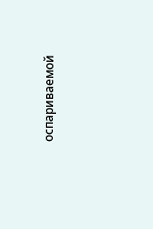оспариваемой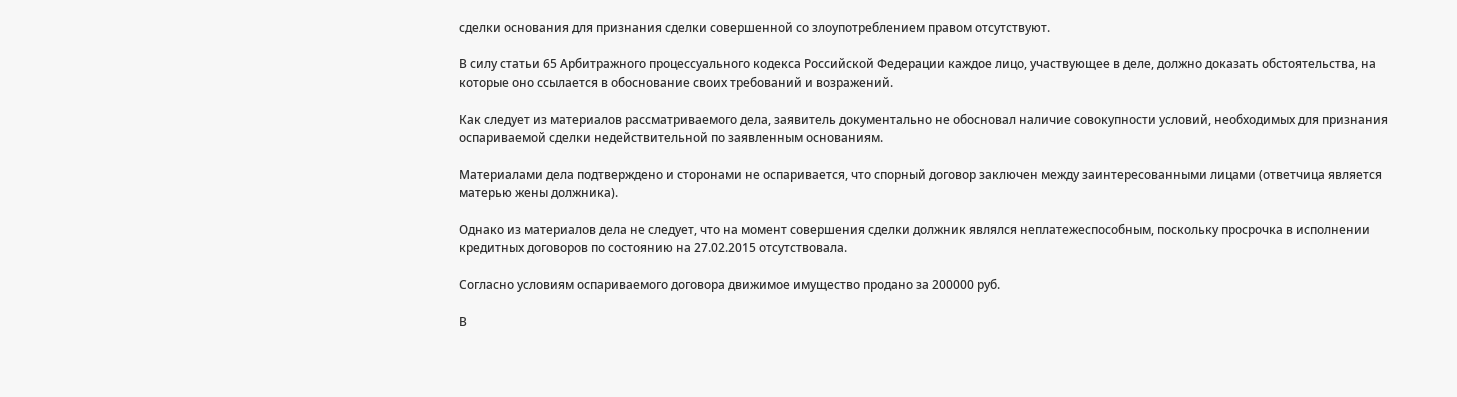сделки основания для признания сделки совершенной со злоупотреблением правом отсутствуют.

В силу статьи 65 Арбитражного процессуального кодекса Российской Федерации каждое лицо, участвующее в деле, должно доказать обстоятельства, на которые оно ссылается в обоснование своих требований и возражений.

Как следует из материалов рассматриваемого дела, заявитель документально не обосновал наличие совокупности условий, необходимых для признания оспариваемой сделки недействительной по заявленным основаниям.

Материалами дела подтверждено и сторонами не оспаривается, что спорный договор заключен между заинтересованными лицами (ответчица является матерью жены должника).

Однако из материалов дела не следует, что на момент совершения сделки должник являлся неплатежеспособным, поскольку просрочка в исполнении кредитных договоров по состоянию на 27.02.2015 отсутствовала.

Согласно условиям оспариваемого договора движимое имущество продано за 200000 руб.

В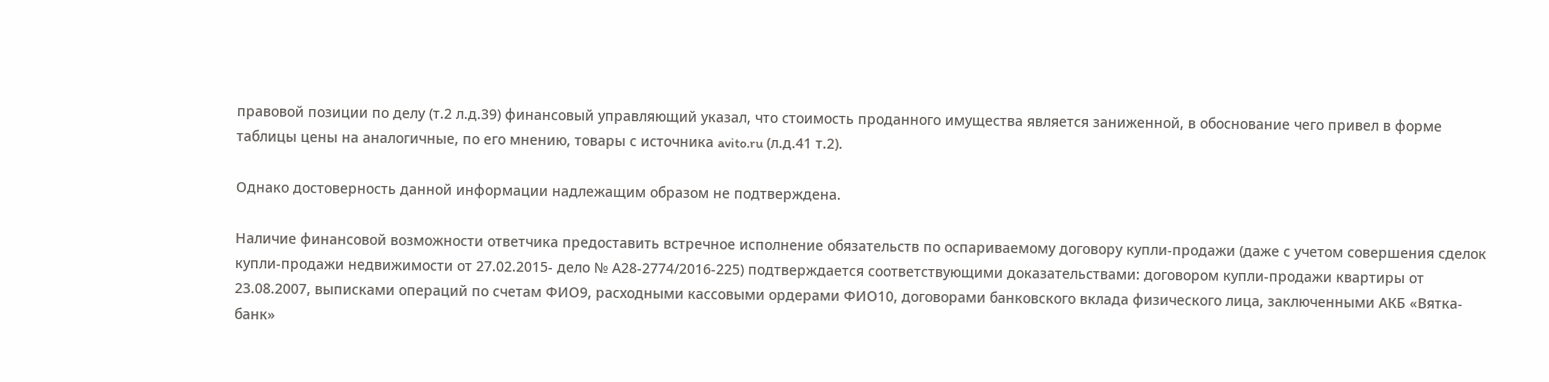правовой позиции по делу (т.2 л.д.39) финансовый управляющий указал, что стоимость проданного имущества является заниженной, в обоснование чего привел в форме таблицы цены на аналогичные, по его мнению, товары с источника avito.ru (л.д.41 т.2).

Однако достоверность данной информации надлежащим образом не подтверждена.

Наличие финансовой возможности ответчика предоставить встречное исполнение обязательств по оспариваемому договору купли-продажи (даже с учетом совершения сделок купли-продажи недвижимости от 27.02.2015- дело № А28-2774/2016-225) подтверждается соответствующими доказательствами: договором купли-продажи квартиры от 23.08.2007, выписками операций по счетам ФИО9, расходными кассовыми ордерами ФИО10, договорами банковского вклада физического лица, заключенными АКБ «Вятка-банк»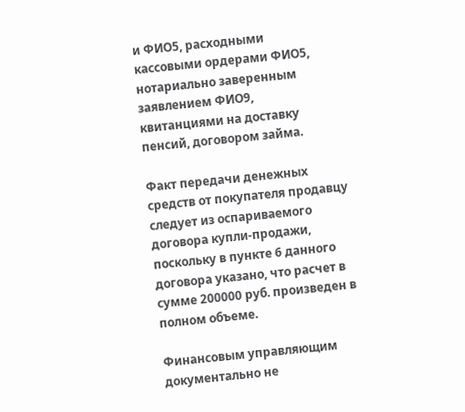и ФИО5, расходными кассовыми ордерами ФИО5, нотариально заверенным заявлением ФИО9, квитанциями на доставку пенсий, договором займа.

Факт передачи денежных средств от покупателя продавцу следует из оспариваемого договора купли-продажи, поскольку в пункте 6 данного договора указано, что расчет в сумме 200000 руб. произведен в полном объеме.

Финансовым управляющим документально не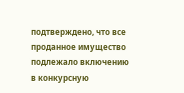подтверждено, что все проданное имущество подлежало включению в конкурсную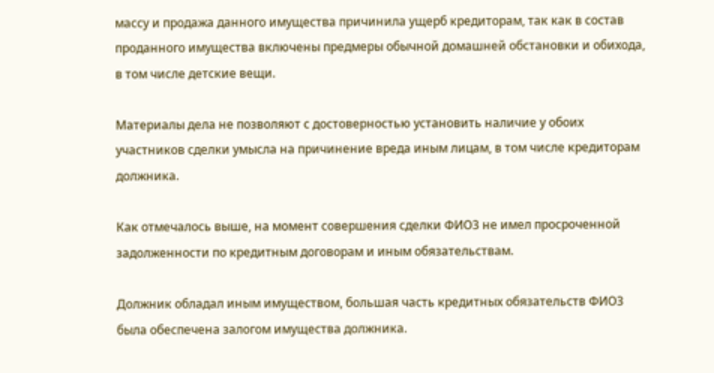массу и продажа данного имущества причинила ущерб кредиторам, так как в состав проданного имущества включены предмеры обычной домашней обстановки и обихода, в том числе детские вещи.

Материалы дела не позволяют с достоверностью установить наличие у обоих участников сделки умысла на причинение вреда иным лицам, в том числе кредиторам должника.

Как отмечалось выше, на момент совершения сделки ФИО3 не имел просроченной задолженности по кредитным договорам и иным обязательствам.

Должник обладал иным имуществом, большая часть кредитных обязательств ФИО3 была обеспечена залогом имущества должника.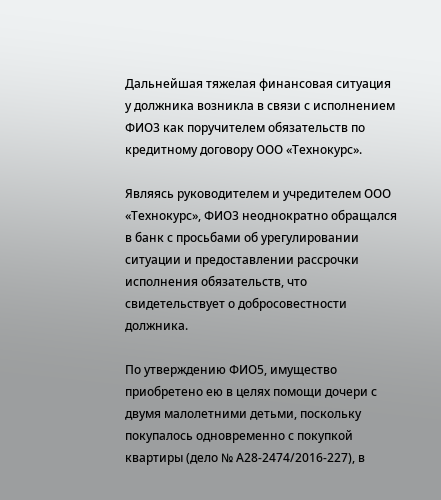Дальнейшая тяжелая финансовая ситуация у должника возникла в связи с исполнением ФИО3 как поручителем обязательств по кредитному договору ООО «Технокурс».

Являясь руководителем и учредителем ООО «Технокурс», ФИО3 неоднократно обращался в банк с просьбами об урегулировании ситуации и предоставлении рассрочки исполнения обязательств, что свидетельствует о добросовестности должника.

По утверждению ФИО5, имущество приобретено ею в целях помощи дочери с двумя малолетними детьми, поскольку покупалось одновременно с покупкой квартиры (дело № А28-2474/2016-227), в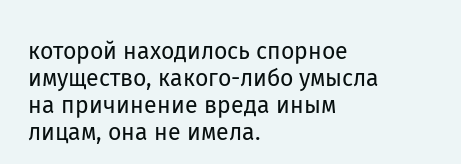которой находилось спорное имущество, какого-либо умысла на причинение вреда иным лицам, она не имела.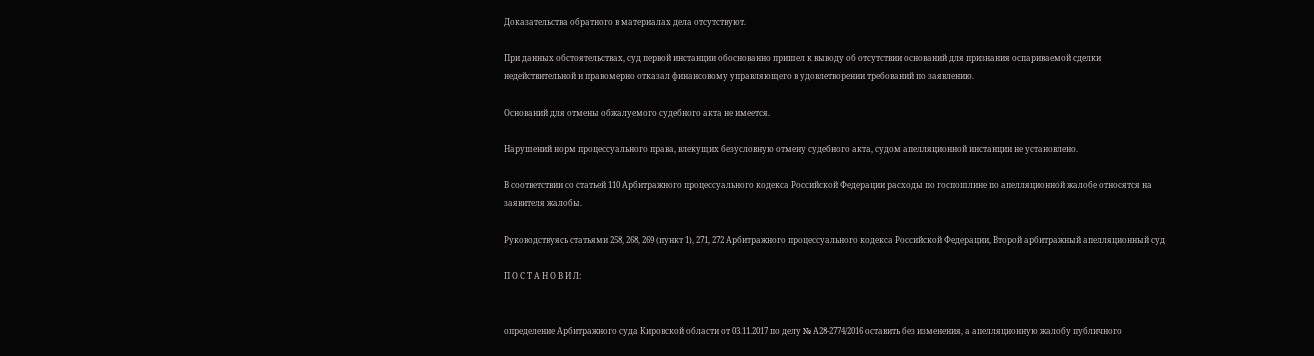Доказательства обратного в материалах дела отсутствуют.

При данных обстоятельствах, суд первой инстанции обоснованно пришел к выводу об отсутствии оснований для признания оспариваемой сделки недействительной и правомерно отказал финансовому управляющего в удовлетворении требований по заявлению.

Оснований для отмены обжалуемого судебного акта не имеется.

Нарушений норм процессуального права, влекущих безусловную отмену судебного акта, судом апелляционной инстанции не установлено.

В соответствии со статьей 110 Арбитражного процессуального кодекса Российской Федерации расходы по госпошлине по апелляционной жалобе относятся на заявителя жалобы.

Руководствуясь статьями 258, 268, 269 (пункт 1), 271, 272 Арбитражного процессуального кодекса Российской Федерации, Второй арбитражный апелляционный суд

П О С Т А Н О В И Л:


определение Арбитражного суда Кировской области от 03.11.2017 по делу № А28-2774/2016 оставить без изменения, а апелляционную жалобу публичного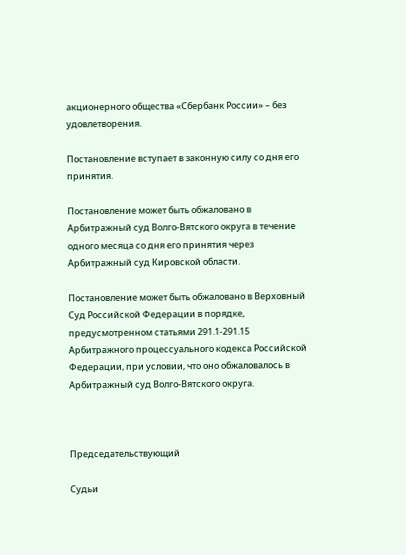акционерного общества «Сбербанк России» – без удовлетворения.

Постановление вступает в законную силу со дня его принятия.

Постановление может быть обжаловано в Арбитражный суд Волго-Вятского округа в течение одного месяца со дня его принятия через Арбитражный суд Кировской области.

Постановление может быть обжаловано в Верховный Суд Российской Федерации в порядке, предусмотренном статьями 291.1-291.15 Арбитражного процессуального кодекса Российской Федерации, при условии, что оно обжаловалось в Арбитражный суд Волго-Вятского округа.



Председательствующий

Судьи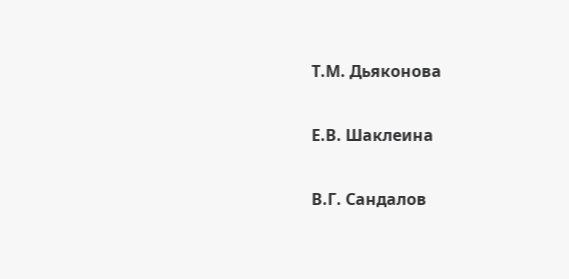Т.М. Дьяконова

Е.В. Шаклеина

В.Г. Сандалов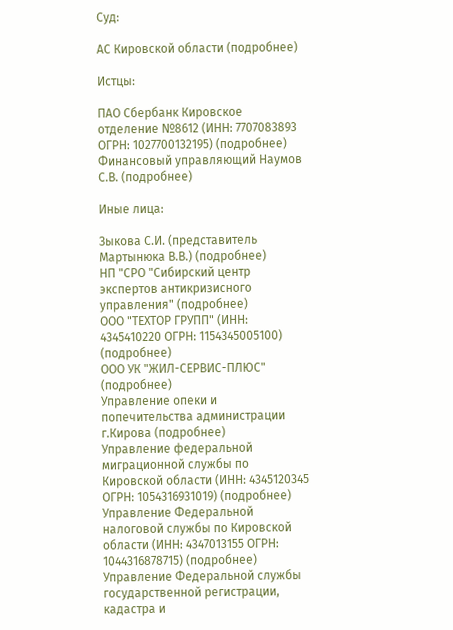Суд:

АС Кировской области (подробнее)

Истцы:

ПАО Сбербанк Кировское отделение №8612 (ИНН: 7707083893 ОГРН: 1027700132195) (подробнее)
Финансовый управляющий Наумов С.В. (подробнее)

Иные лица:

Зыкова С.И. (представитель Мартынюка В.В.) (подробнее)
НП "СРО "Сибирский центр экспертов антикризисного управления" (подробнее)
ООО "ТЕХТОР ГРУПП" (ИНН: 4345410220 ОГРН: 1154345005100) (подробнее)
ООО УК "ЖИЛ-СЕРВИС-ПЛЮС" (подробнее)
Управление опеки и попечительства администрации г.Кирова (подробнее)
Управление федеральной миграционной службы по Кировской области (ИНН: 4345120345 ОГРН: 1054316931019) (подробнее)
Управление Федеральной налоговой службы по Кировской области (ИНН: 4347013155 ОГРН: 1044316878715) (подробнее)
Управление Федеральной службы государственной регистрации, кадастра и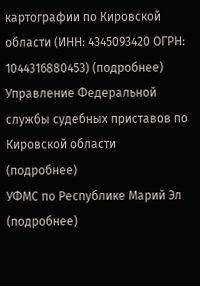картографии по Кировской области (ИНН: 4345093420 ОГРН: 1044316880453) (подробнее)
Управление Федеральной службы судебных приставов по Кировской области (подробнее)
УФМС по Республике Марий Эл (подробнее)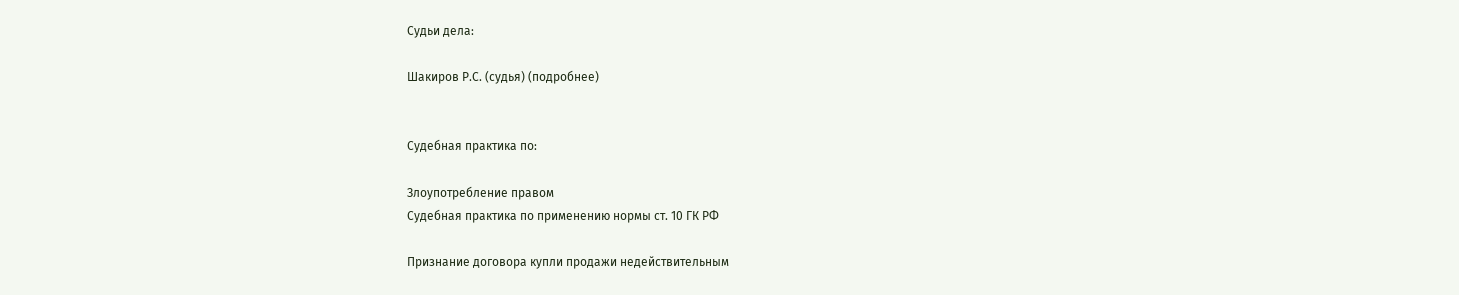Судьи дела:

Шакиров Р.С. (судья) (подробнее)


Судебная практика по:

Злоупотребление правом
Судебная практика по применению нормы ст. 10 ГК РФ

Признание договора купли продажи недействительным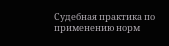Судебная практика по применению норм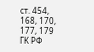ст. 454, 168, 170, 177, 179 ГК РФ